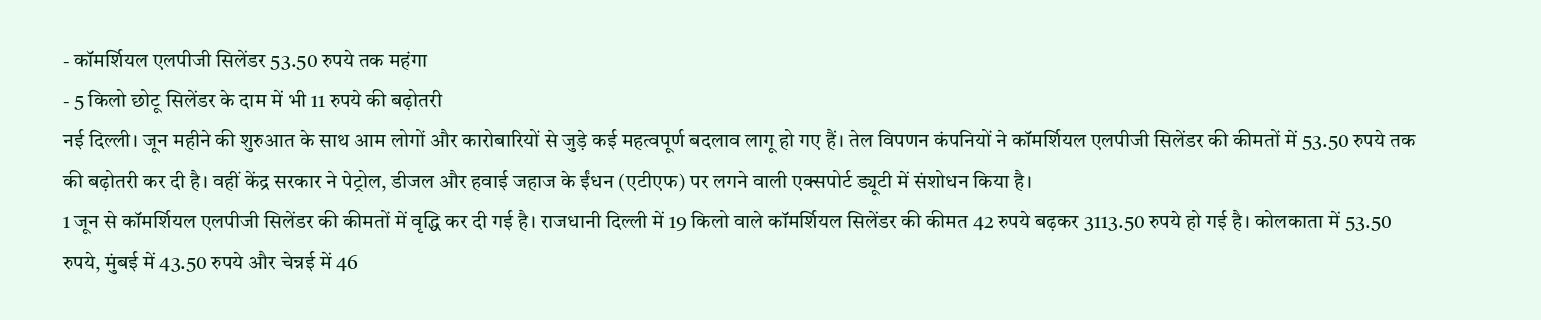- कॉमर्शियल एलपीजी सिलेंडर 53.50 रुपये तक महंगा
- 5 किलो छोटू सिलेंडर के दाम में भी 11 रुपये की बढ़ोतरी
नई दिल्ली। जून महीने की शुरुआत के साथ आम लोगों और कारोबारियों से जुड़े कई महत्वपूर्ण बदलाव लागू हो गए हैं। तेल विपणन कंपनियों ने कॉमर्शियल एलपीजी सिलेंडर की कीमतों में 53.50 रुपये तक की बढ़ोतरी कर दी है। वहीं केंद्र सरकार ने पेट्रोल, डीजल और हवाई जहाज के ईंधन (एटीएफ) पर लगने वाली एक्सपोर्ट ड्यूटी में संशोधन किया है।
1 जून से कॉमर्शियल एलपीजी सिलेंडर की कीमतों में वृद्धि कर दी गई है। राजधानी दिल्ली में 19 किलो वाले कॉमर्शियल सिलेंडर की कीमत 42 रुपये बढ़कर 3113.50 रुपये हो गई है। कोलकाता में 53.50 रुपये, मुंबई में 43.50 रुपये और चेन्नई में 46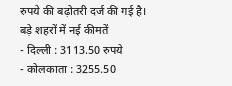रुपये की बढ़ोतरी दर्ज की गई है।
बड़े शहरों में नई कीमतें
- दिल्ली : 3113.50 रुपये
- कोलकाता : 3255.50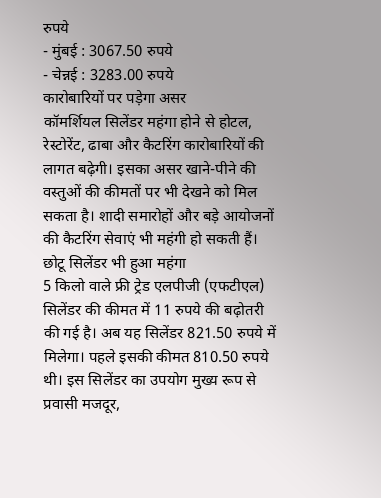रुपये
- मुंबई : 3067.50 रुपये
- चेन्नई : 3283.00 रुपये
कारोबारियों पर पड़ेगा असर
कॉमर्शियल सिलेंडर महंगा होने से होटल, रेस्टोरेंट, ढाबा और कैटरिंग कारोबारियों की लागत बढ़ेगी। इसका असर खाने-पीने की वस्तुओं की कीमतों पर भी देखने को मिल सकता है। शादी समारोहों और बड़े आयोजनों की कैटरिंग सेवाएं भी महंगी हो सकती हैं।
छोटू सिलेंडर भी हुआ महंगा
5 किलो वाले फ्री ट्रेड एलपीजी (एफटीएल) सिलेंडर की कीमत में 11 रुपये की बढ़ोतरी की गई है। अब यह सिलेंडर 821.50 रुपये में मिलेगा। पहले इसकी कीमत 810.50 रुपये थी। इस सिलेंडर का उपयोग मुख्य रूप से प्रवासी मजदूर,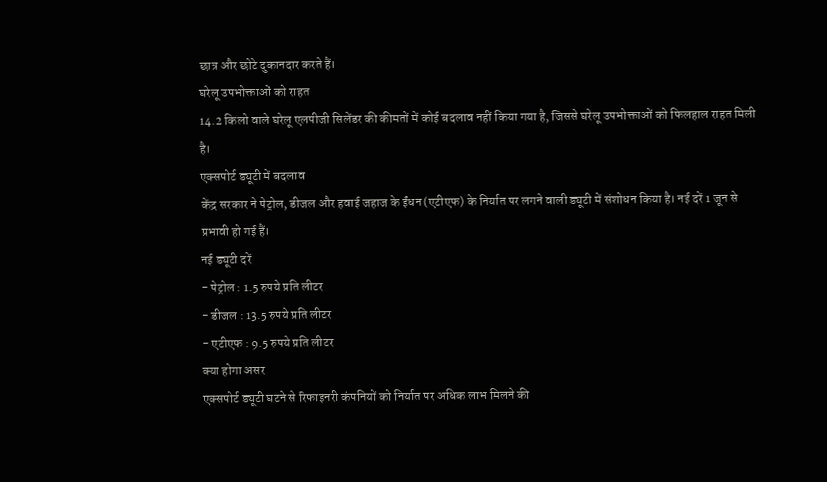छात्र और छोटे दुकानदार करते हैं।
घरेलू उपभोक्ताओं को राहत
14.2 किलो वाले घरेलू एलपीजी सिलेंडर की कीमतों में कोई बदलाव नहीं किया गया है, जिससे घरेलू उपभोक्ताओं को फिलहाल राहत मिली है।
एक्सपोर्ट ड्यूटी में बदलाव
केंद्र सरकार ने पेट्रोल, डीजल और हवाई जहाज के ईंधन (एटीएफ) के निर्यात पर लगने वाली ड्यूटी में संशोधन किया है। नई दरें 1 जून से प्रभावी हो गई हैं।
नई ड्यूटी दरें
- पेट्रोल : 1.5 रुपये प्रति लीटर
- डीजल : 13.5 रुपये प्रति लीटर
- एटीएफ : 9.5 रुपये प्रति लीटर
क्या होगा असर
एक्सपोर्ट ड्यूटी घटने से रिफाइनरी कंपनियों को निर्यात पर अधिक लाभ मिलने की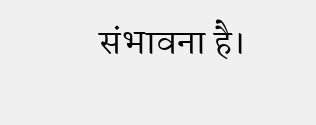संभावना है।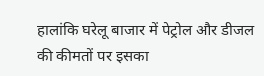हालांकि घरेलू बाजार में पेट्रोल और डीजल की कीमतों पर इसका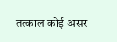तत्काल कोई असर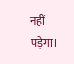नहीं पड़ेगा।